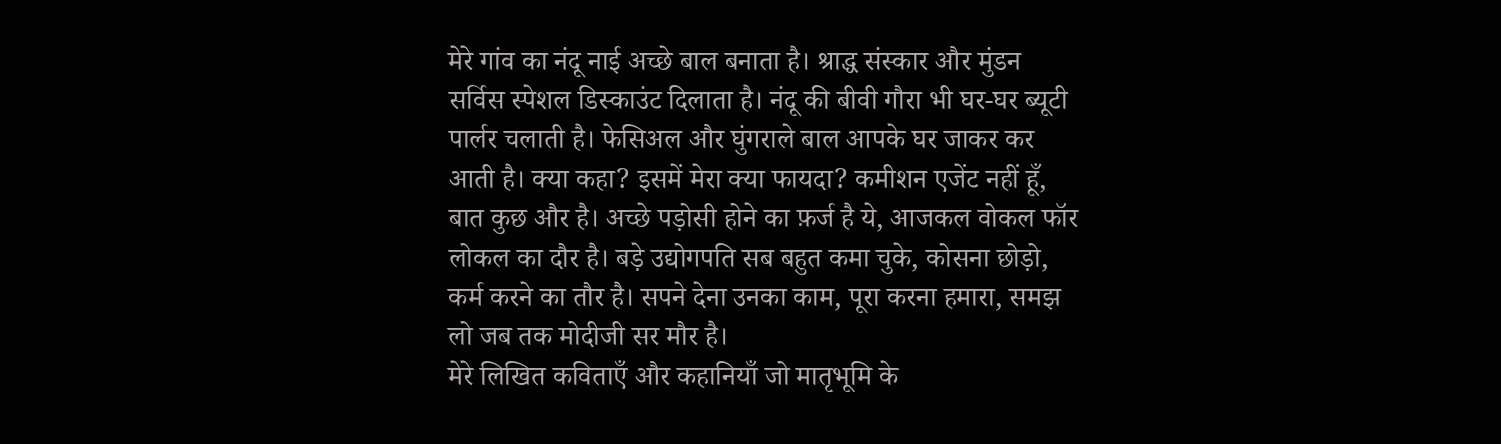मेरे गांव का नंदू नाई अच्छे बाल बनाता है। श्राद्ध संस्कार और मुंडन सर्विस स्पेशल डिस्काउंट दिलाता है। नंदू की बीवी गौरा भी घर-घर ब्यूटी पार्लर चलाती है। फेसिअल और घुंगराले बाल आपके घर जाकर कर आती है। क्या कहा? इसमें मेरा क्या फायदा? कमीशन एजेंट नहीं हूँ, बात कुछ और है। अच्छे पड़ोसी होने का फ़र्ज है ये, आजकल वोकल फॉर लोकल का दौर है। बड़े उद्योगपति सब बहुत कमा चुके, कोसना छोड़ो, कर्म करने का तौर है। सपने देना उनका काम, पूरा करना हमारा, समझ लो जब तक मोदीजी सर मौर है।
मेरे लिखित कविताएँ और कहानियाँ जो मातृभूमि के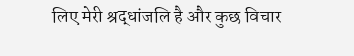लिए मेरी श्रद्धांजलि है और कुछ विचार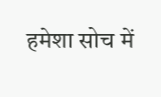हमेशा सोच में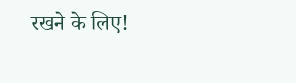रखने के लिए!